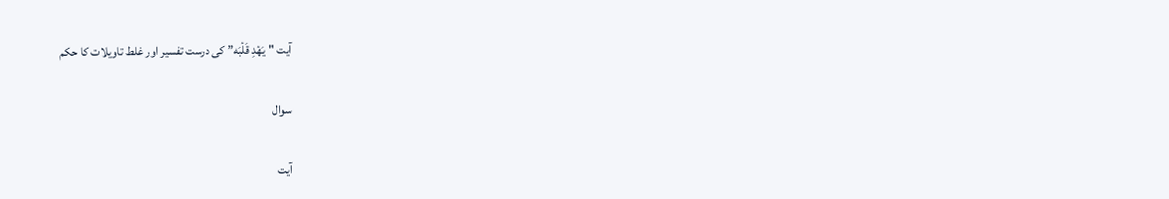آیت "يَهۡدِ قَلۡبَه” کی درست تفسیر اور غلط تاویلات کا حکم

سوال

آیت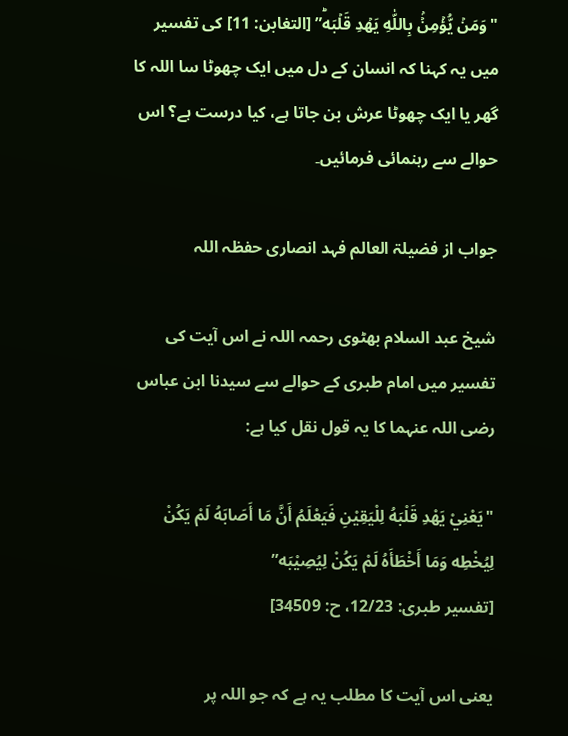"وَمَنۡ يُّؤۡمِنۡۢ بِاللّٰهِ يَهۡدِ قَلۡبَه‌ؕ” [التغابن: 11] کی تفسیر میں یہ کہنا کہ انسان کے دل میں ایک چھوٹا سا اللہ کا گھر یا ایک چھوٹا عرش بن جاتا ہے، کیا درست ہے؟ اس حوالے سے رہنمائی فرمائیں۔

جواب از فضیلۃ العالم فہد انصاری حفظہ اللہ

شیخ عبد السلام بھٹوی رحمہ اللہ نے اس آیت کی تفسیر میں امام طبری کے حوالے سے سیدنا ابن عباس رضی اللہ عنہما کا یہ قول نقل کیا ہے:

"يَعْنِيْ يَهْدِ قَلْبَهُ لِلْيَقِيْنِ فَيَعْلَمُ أَنَّ مَا أَصَابَهُ لَمْ يَكُنْ لِيُخْطِه وَمَا أَخْطَأَهُ لَمْ يَكُنْ لِيُصِيْبَه”
[تفسیر طبری: 12/23، ح: 34509]

یعنی اس آیت کا مطلب یہ ہے کہ جو اللہ پر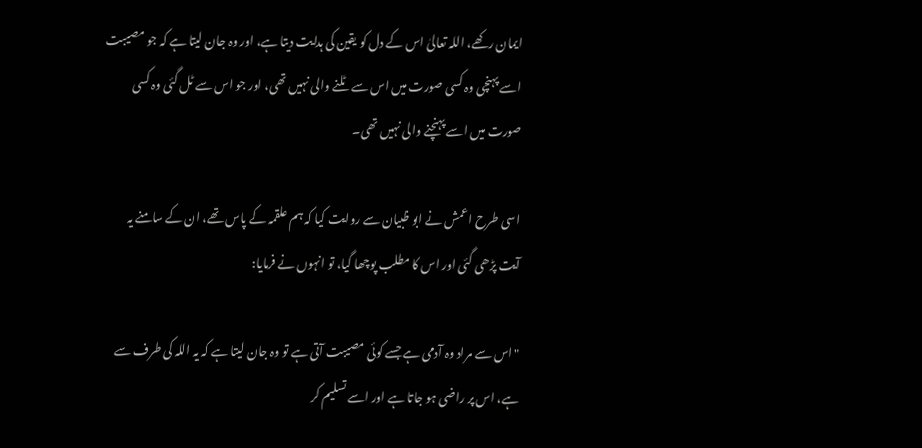ایمان رکھے، اللہ تعالیٰ اس کے دل کو یقین کی ہدایت دیتا ہے، اور وہ جان لیتا ہے کہ جو مصیبت اسے پہنچی وہ کسی صورت میں اس سے ٹلنے والی نہیں تھی، اور جو اس سے ٹل گئی وہ کسی صورت میں اسے پہنچنے والی نہیں تھی۔

اسی طرح اعمش نے ابو ظبیان سے روایت کیا کہ ہم علقمہ کے پاس تھے، ان کے سامنے یہ آیت پڑھی گئی اور اس کا مطلب پوچھا گیا، تو انہوں نے فرمایا:

"اس سے مراد وہ آدمی ہے جسے کوئی مصیبت آتی ہے تو وہ جان لیتا ہے کہ یہ اللہ کی طرف سے ہے، اس پر راضی ہو جاتا ہے اور اسے تسلیم کر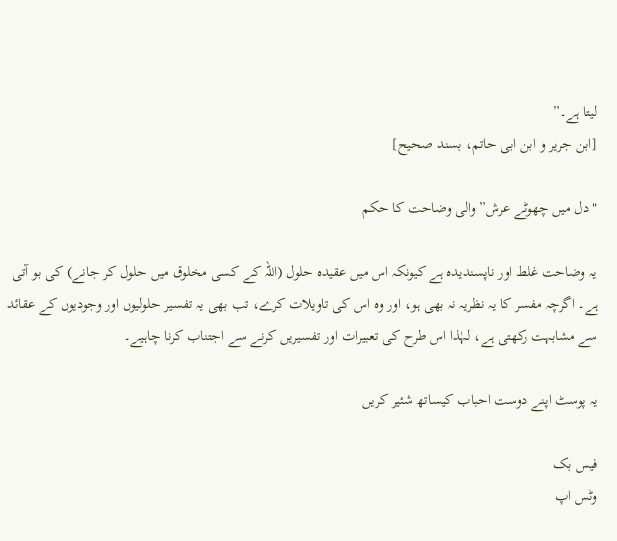لیتا ہے۔”
[ابن جریر و ابن ابی حاتم، بسند صحیح]

"دل میں چھوٹے عرش” والی وضاحت کا حکم

یہ وضاحت غلط اور ناپسندیدہ ہے کیونکہ اس میں عقیدہ حلول (اللہ کے کسی مخلوق میں حلول کر جانے) کی بو آتی ہے۔ اگرچہ مفسر کا یہ نظریہ نہ بھی ہو، اور وہ اس کی تاویلات کرے، تب بھی یہ تفسیر حلولیوں اور وجودیوں کے عقائد سے مشابہت رکھتی ہے، لہٰذا اس طرح کی تعبیرات اور تفسیریں کرنے سے اجتناب کرنا چاہیے۔

یہ پوسٹ اپنے دوست احباب کیساتھ شئیر کریں

فیس بک
وٹس اپ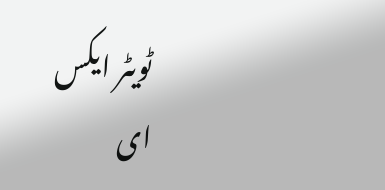ٹویٹر ایکس
ای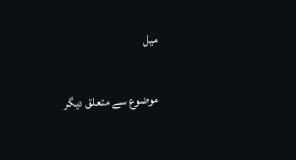میل

موضوع سے متعلق دیگر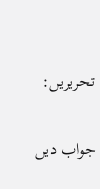تحریریں:

جواب دیں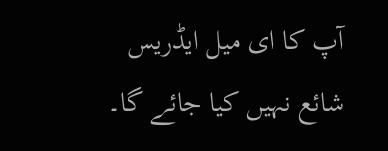آپ کا ای میل ایڈریس شائع نہیں کیا جائے گا۔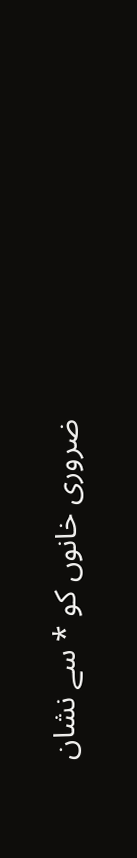ضروری خانوں کو * سے نشان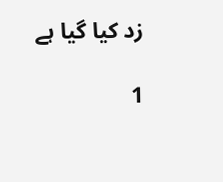زد کیا گیا ہے

1